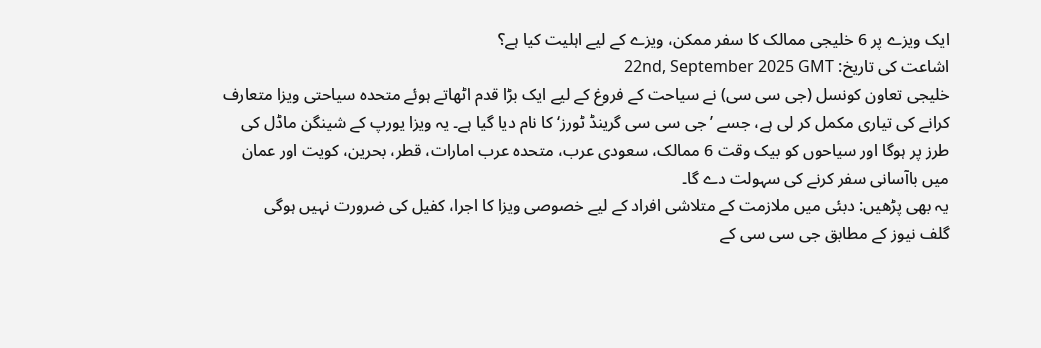ایک ویزے پر 6 خلیجی ممالک کا سفر ممکن، ویزے کے لیے اہلیت کیا ہے؟
اشاعت کی تاریخ: 22nd, September 2025 GMT
خلیجی تعاون کونسل (جی سی سی) نے سیاحت کے فروغ کے لیے ایک بڑا قدم اٹھاتے ہوئے متحدہ سیاحتی ویزا متعارف کرانے کی تیاری مکمل کر لی ہے، جسے ’جی سی سی گرینڈ ٹورز‘ کا نام دیا گیا ہے۔ یہ ویزا یورپ کے شینگن ماڈل کی طرز پر ہوگا اور سیاحوں کو بیک وقت 6 ممالک، سعودی عرب، متحدہ عرب امارات، قطر، بحرین، کویت اور عمان میں باآسانی سفر کرنے کی سہولت دے گا۔
یہ بھی پڑھیں: دبئی میں ملازمت کے متلاشی افراد کے لیے خصوصی ویزا کا اجرا، کفیل کی ضرورت نہیں ہوگی
گلف نیوز کے مطابق جی سی سی کے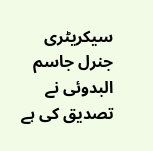سیکریٹری جنرل جاسم البدوئی نے تصدیق کی ہے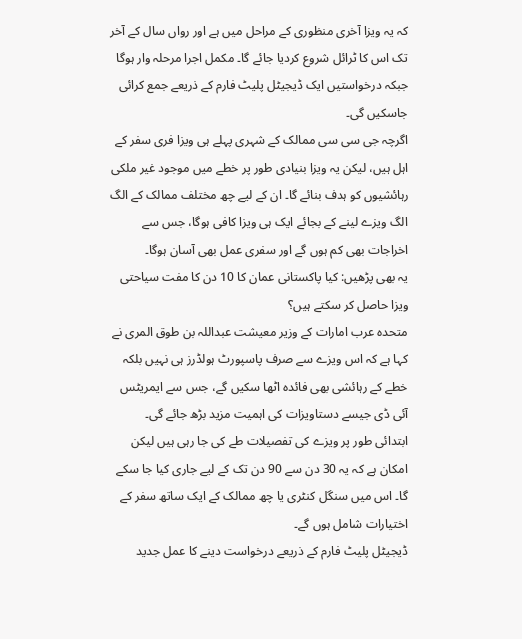کہ یہ ویزا آخری منظوری کے مراحل میں ہے اور رواں سال کے آخر تک اس کا ٹرائل شروع کردیا جائے گا۔ مکمل اجرا مرحلہ وار ہوگا جبکہ درخواستیں ایک ڈیجیٹل پلیٹ فارم کے ذریعے جمع کرائی جاسکیں گی۔
اگرچہ جی سی سی ممالک کے شہری پہلے ہی ویزا فری سفر کے اہل ہیں، لیکن یہ ویزا بنیادی طور پر خطے میں موجود غیر ملکی رہائشیوں کو ہدف بنائے گا۔ ان کے لیے چھ مختلف ممالک کے الگ الگ ویزے لینے کے بجائے ایک ہی ویزا کافی ہوگا، جس سے اخراجات بھی کم ہوں گے اور سفری عمل بھی آسان ہوگا۔
یہ بھی پڑھیں: کیا پاکستانی عمان کا 10 دن کا مفت سیاحتی ویزا حاصل کر سکتے ہیں؟
متحدہ عرب امارات کے وزیر معیشت عبداللہ بن طوق المری نے کہا ہے کہ اس ویزے سے صرف پاسپورٹ ہولڈرز ہی نہیں بلکہ خطے کے رہائشی بھی فائدہ اٹھا سکیں گے، جس سے ایمریٹس آئی ڈی جیسے دستاویزات کی اہمیت مزید بڑھ جائے گی۔
ابتدائی طور پر ویزے کی تفصیلات طے کی جا رہی ہیں لیکن امکان ہے کہ یہ 30 دن سے 90 دن تک کے لیے جاری کیا جا سکے گا۔ اس میں سنگل کنٹری یا چھ ممالک کے ایک ساتھ سفر کے اختیارات شامل ہوں گے۔
ڈیجیٹل پلیٹ فارم کے ذریعے درخواست دینے کا عمل جدید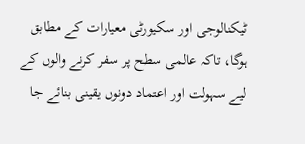ٹیکنالوجی اور سکیورٹی معیارات کے مطابق ہوگا، تاکہ عالمی سطح پر سفر کرنے والوں کے لیے سہولت اور اعتماد دونوں یقینی بنائے جا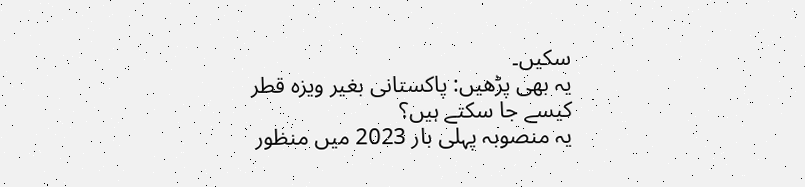سکیں۔
یہ بھی پڑھیں: پاکستانی بغیر ویزہ قطر کیسے جا سکتے ہیں؟
یہ منصوبہ پہلی بار 2023 میں منظور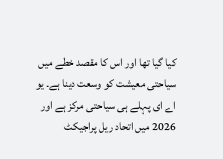کیا گیا تھا اور اس کا مقصد خطے میں سیاحتی معیشت کو وسعت دینا ہے۔ یو اے ای پہلے ہی سیاحتی مرکز ہے اور 2026 میں اتحاد ریل پراجیکٹ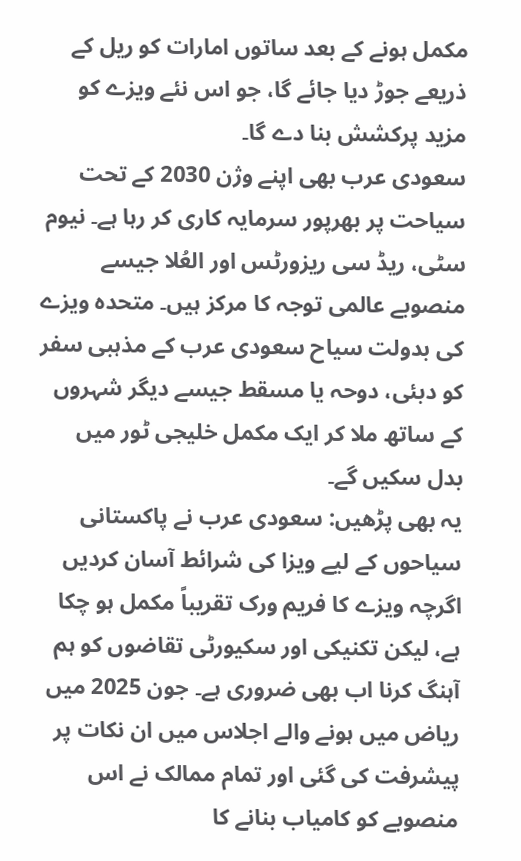مکمل ہونے کے بعد ساتوں امارات کو ریل کے ذریعے جوڑ دیا جائے گا، جو اس نئے ویزے کو مزید پرکشش بنا دے گا۔
سعودی عرب بھی اپنے وژن 2030 کے تحت سیاحت پر بھرپور سرمایہ کاری کر رہا ہے۔ نیوم سٹی، ریڈ سی ریزورٹس اور العُلا جیسے منصوبے عالمی توجہ کا مرکز ہیں۔ متحدہ ویزے کی بدولت سیاح سعودی عرب کے مذہبی سفر کو دبئی، دوحہ یا مسقط جیسے دیگر شہروں کے ساتھ ملا کر ایک مکمل خلیجی ٹور میں بدل سکیں گے۔
یہ بھی پڑھیں: سعودی عرب نے پاکستانی سیاحوں کے لیے ویزا کی شرائط آسان کردیں
اگرچہ ویزے کا فریم ورک تقریباً مکمل ہو چکا ہے، لیکن تکنیکی اور سکیورٹی تقاضوں کو ہم آہنگ کرنا اب بھی ضروری ہے۔ جون 2025 میں ریاض میں ہونے والے اجلاس میں ان نکات پر پیشرفت کی گئی اور تمام ممالک نے اس منصوبے کو کامیاب بنانے کا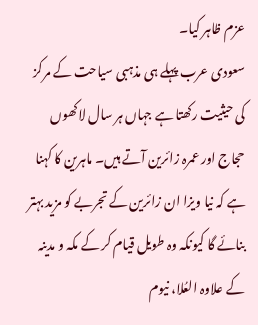عزم ظاہر کیا۔
سعودی عرب پہلے ہی مذہبی سیاحت کے مرکز کی حیثیت رکھتا ہے جہاں ہر سال لاکھوں حجاج اور عمرہ زائرین آتے ہیں۔ ماہرین کا کہنا ہے کہ نیا ویزا ان زائرین کے تجربے کو مزید بہتر بنائے گا کیونکہ وہ طویل قیام کر کے مکہ و مدینہ کے علاوہ العُلا، نیوم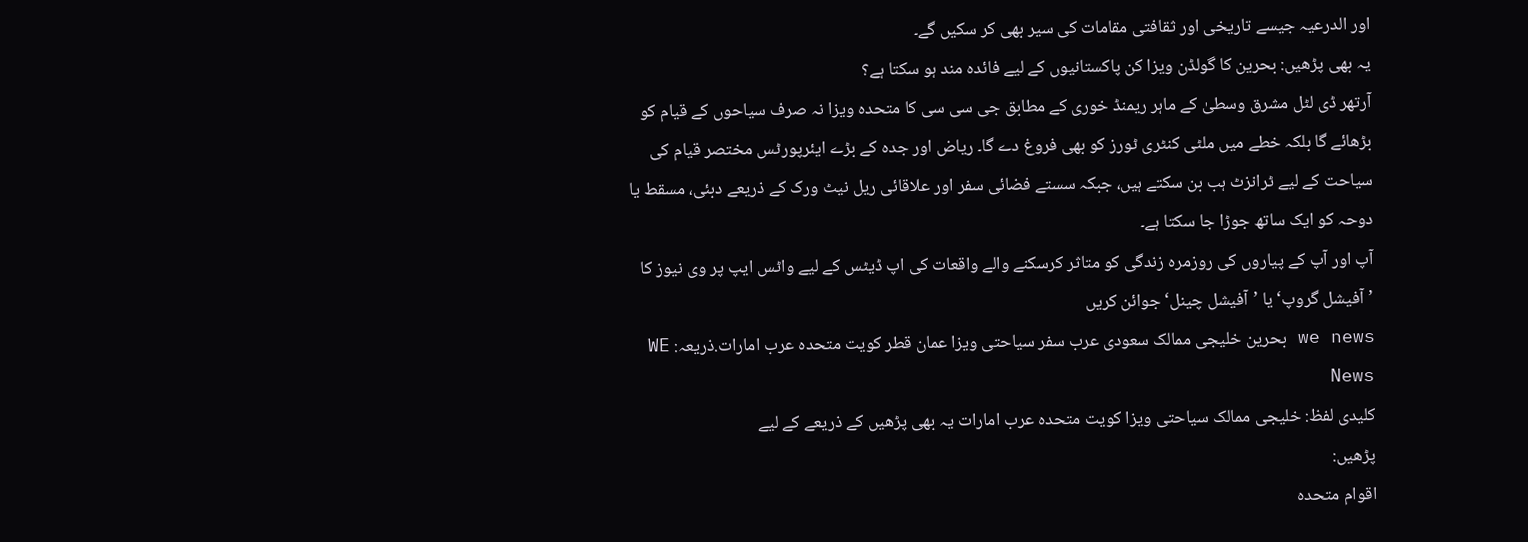اور الدرعیہ جیسے تاریخی اور ثقافتی مقامات کی سیر بھی کر سکیں گے۔
یہ بھی پڑھیں: بحرین کا گولڈن ویزا کن پاکستانیوں کے لیے فائدہ مند ہو سکتا ہے؟
آرتھر ڈی لٹل مشرق وسطیٰ کے ماہر ریمنڈ خوری کے مطابق جی سی سی کا متحدہ ویزا نہ صرف سیاحوں کے قیام کو بڑھائے گا بلکہ خطے میں ملٹی کنٹری ٹورز کو بھی فروغ دے گا۔ ریاض اور جدہ کے بڑے ایئرپورٹس مختصر قیام کی سیاحت کے لیے ٹرانزٹ ہب بن سکتے ہیں، جبکہ سستے فضائی سفر اور علاقائی ریل نیٹ ورک کے ذریعے دبئی، مسقط یا دوحہ کو ایک ساتھ جوڑا جا سکتا ہے۔
آپ اور آپ کے پیاروں کی روزمرہ زندگی کو متاثر کرسکنے والے واقعات کی اپ ڈیٹس کے لیے واٹس ایپ پر وی نیوز کا ’آفیشل گروپ‘ یا ’آفیشل چینل‘ جوائن کریں
we news بحرین خلیجی ممالک سعودی عرب سفر سیاحتی ویزا عمان قطر کویت متحدہ عرب امارات.ذریعہ: WE News
کلیدی لفظ: خلیجی ممالک سیاحتی ویزا کویت متحدہ عرب امارات یہ بھی پڑھیں کے ذریعے کے لیے
پڑھیں:
اقوام متحدہ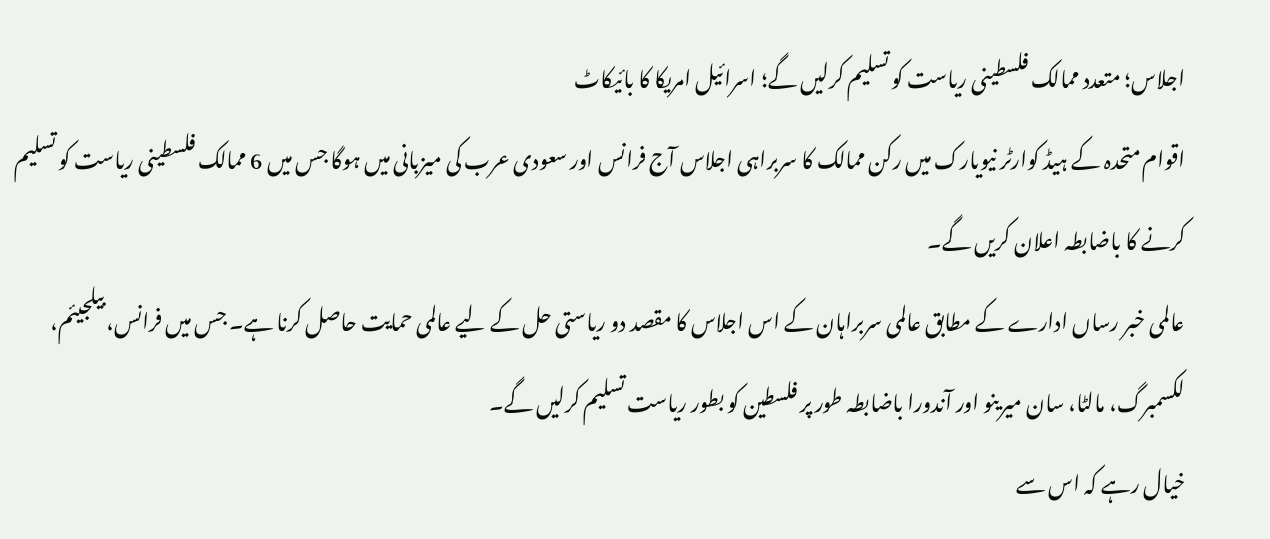اجلاس؛ متعدد ممالک فلسطینی ریاست کو تسلیم کرلیں گے؛ اسرائیل امریکا کا بائیکاٹ
اقوام متحدہ کے ہیڈ کوارٹر نیویارک میں رکن ممالک کا سربراہی اجلاس آج فرانس اور سعودی عرب کی میزبانی میں ہوگا جس میں 6 ممالک فلسطینی ریاست کو تسلیم کرنے کا باضابطہ اعلان کریں گے۔
عالمی خبر رساں ادارے کے مطابق عالمی سربراہان کے اس اجلاس کا مقصد دو ریاستی حل کے لیے عالمی حمایت حاصل کرنا ہے۔ جس میں فرانس، بیلجیئم، لکسمبرگ، مالٹا، سان میرینو اور آندورا باضابطہ طور پر فلسطین کو بطور ریاست تسلیم کرلیں گے۔
خیال رہے کہ اس سے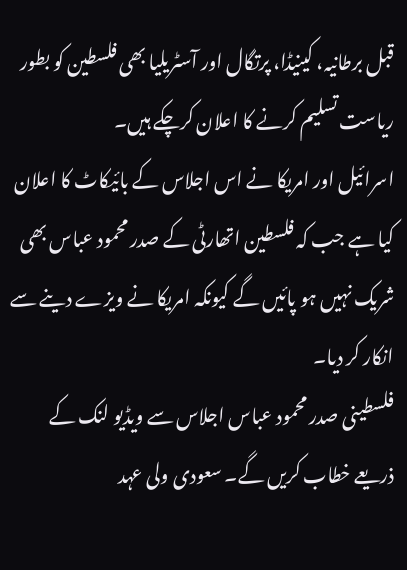قبل برطانیہ، کینیڈا، پرتگال اور آسٹریلیا بھی فلسطین کو بطور ریاست تسلیم کرنے کا اعلان کرچکے ہیں۔
اسرائیل اور امریکا نے اس اجلاس کے بائیکاٹ کا اعلان کیا ہے جب کہ فلسطین اتھارٹی کے صدر محمود عباس بھی شریک نہیں ہو پائیں گے کیونکہ امریکا نے ویزے دینے سے انکار کر دیا۔
فلسطینی صدر محمود عباس اجلاس سے ویڈیو لنک کے ذریعے خطاب کریں گے۔ سعودی ولی عہد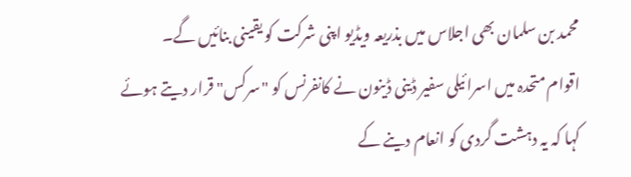محمد بن سلمان بھی اجلاس میں بذریعہ ویڈیو اپنی شرکت کو یقینی بنائیں گے۔
اقوام متحدہ میں اسرائیلی سفیر ڈینی ڈینون نے کانفرنس کو "سرکس" قرار دیتے ہوئے کہا کہ یہ دہشت گردی کو انعام دینے کے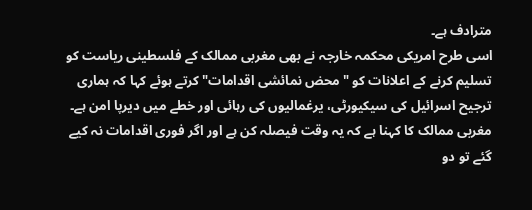مترادف ہے۔
اسی طرح امریکی محکمہ خارجہ نے بھی مغربی ممالک کے فلسطینی ریاست کو تسلیم کرنے کے اعلانات کو "محض نمائشی اقدامات" کرتے ہوئے کہا کہ ہماری ترجیح اسرائیل کی سیکیورٹی، یرغمالیوں کی رہائی اور خطے میں دیرپا امن ہے۔
مغربی ممالک کا کہنا ہے کہ یہ وقت فیصلہ کن ہے اور اگر فوری اقدامات نہ کیے گئے تو دو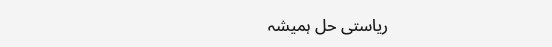ریاستی حل ہمیشہ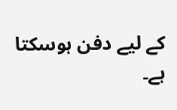کے لیے دفن ہوسکتا ہے۔